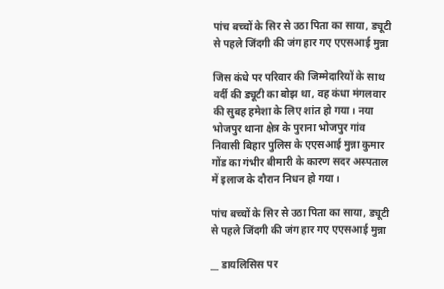पांच बच्चों के सिर से उठा पिता का साया, ड्यूटी से पहले जिंदगी की जंग हार गए एएसआई मुन्ना

जिस कंधे पर परिवार की जिम्मेदारियों के साथ वर्दी की ड्यूटी का बोझ था, वह कंधा मंगलवार की सुबह हमेशा के लिए शांत हो गया। नया भोजपुर थाना क्षेत्र के पुराना भोजपुर गांव निवासी बिहार पुलिस के एएसआई मुन्ना कुमार गोंड का गंभीर बीमारी के कारण सदर अस्पताल में इलाज के दौरान निधन हो गया।

पांच बच्चों के सिर से उठा पिता का साया, ड्यूटी से पहले जिंदगी की जंग हार गए एएसआई मुन्ना

__ डायलिसिस पर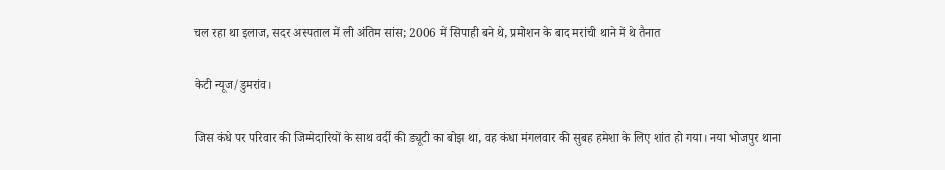चल रहा था इलाज, सदर अस्पताल में ली अंतिम सांस; 2006 में सिपाही बने थे, प्रमोशन के बाद मरांची थाने में थे तैनात

केटी न्यूज/डुमरांव।

जिस कंधे पर परिवार की जिम्मेदारियों के साथ वर्दी की ड्यूटी का बोझ था, वह कंधा मंगलवार की सुबह हमेशा के लिए शांत हो गया। नया भोजपुर थाना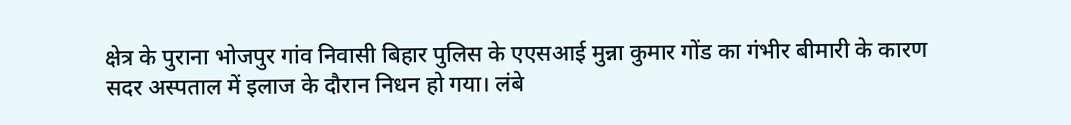क्षेत्र के पुराना भोजपुर गांव निवासी बिहार पुलिस के एएसआई मुन्ना कुमार गोंड का गंभीर बीमारी के कारण सदर अस्पताल में इलाज के दौरान निधन हो गया। लंबे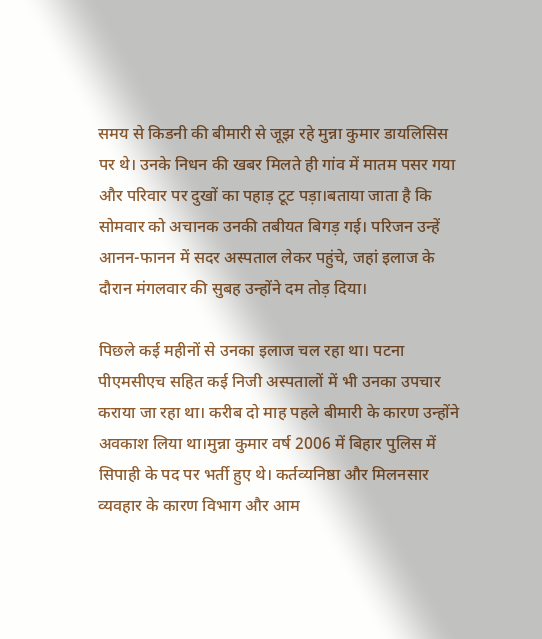समय से किडनी की बीमारी से जूझ रहे मुन्ना कुमार डायलिसिस पर थे। उनके निधन की खबर मिलते ही गांव में मातम पसर गया और परिवार पर दुखों का पहाड़ टूट पड़ा।बताया जाता है कि सोमवार को अचानक उनकी तबीयत बिगड़ गई। परिजन उन्हें आनन-फानन में सदर अस्पताल लेकर पहुंचे, जहां इलाज के दौरान मंगलवार की सुबह उन्होंने दम तोड़ दिया।

पिछले कई महीनों से उनका इलाज चल रहा था। पटना पीएमसीएच सहित कई निजी अस्पतालों में भी उनका उपचार कराया जा रहा था। करीब दो माह पहले बीमारी के कारण उन्होंने अवकाश लिया था।मुन्ना कुमार वर्ष 2006 में बिहार पुलिस में सिपाही के पद पर भर्ती हुए थे। कर्तव्यनिष्ठा और मिलनसार व्यवहार के कारण विभाग और आम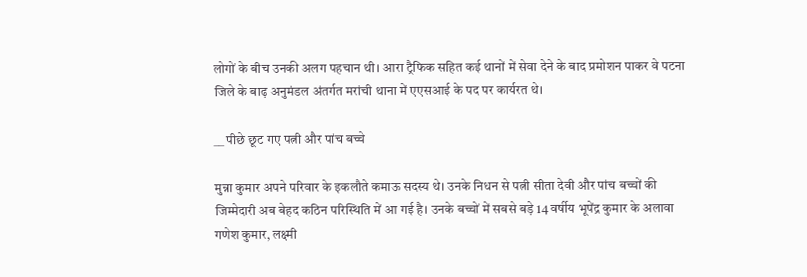लोगों के बीच उनकी अलग पहचान थी। आरा ट्रैफिक सहित कई थानों में सेवा देने के बाद प्रमोशन पाकर वे पटना जिले के बाढ़ अनुमंडल अंतर्गत मरांची थाना में एएसआई के पद पर कार्यरत थे।

__ पीछे छूट गए पत्नी और पांच बच्चे

मुन्ना कुमार अपने परिवार के इकलौते कमाऊ सदस्य थे। उनके निधन से पत्नी सीता देवी और पांच बच्चों की जिम्मेदारी अब बेहद कठिन परिस्थिति में आ गई है। उनके बच्चों में सबसे बड़े 14 वर्षीय भूपेंद्र कुमार के अलावा गणेश कुमार, लक्ष्मी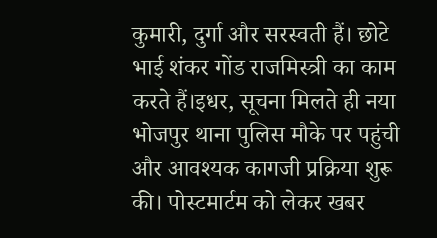कुमारी, दुर्गा और सरस्वती हैं। छोटे भाई शंकर गोंड राजमिस्त्री का काम करते हैं।इधर, सूचना मिलते ही नया भोजपुर थाना पुलिस मौके पर पहुंची और आवश्यक कागजी प्रक्रिया शुरू की। पोस्टमार्टम को लेकर खबर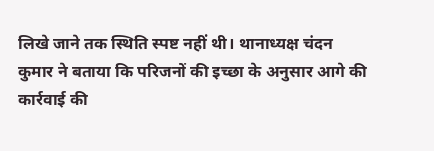लिखे जाने तक स्थिति स्पष्ट नहीं थी। थानाध्यक्ष चंदन कुमार ने बताया कि परिजनों की इच्छा के अनुसार आगे की कार्रवाई की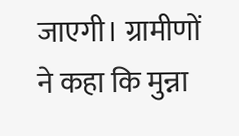जाएगी। ग्रामीणों ने कहा कि मुन्ना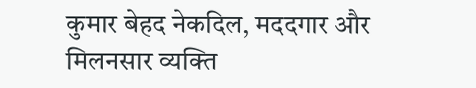कुमार बेहद नेकदिल, मददगार और मिलनसार व्यक्ति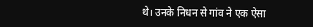थे। उनके निधन से गांव ने एक ऐसा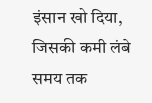इंसान खो दिया, जिसकी कमी लंबे समय तक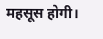महसूस होगी।